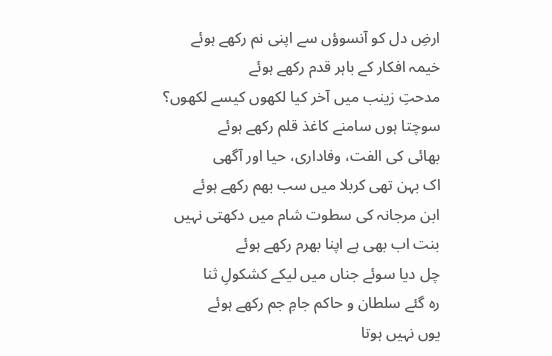ارضِ دل کو آنسوؤں سے اپنی نم رکھے ہوئے
خیمہ افکار کے باہر قدم رکھے ہوئے
مدحتِ زینب میں آخر کیا لکھوں کیسے لکھوں؟
سوچتا ہوں سامنے کاغذ قلم رکھے ہوئے
بھائی کی الفت، وفاداری، حیا اور آگھی
اک بہن تھی کربلا میں سب بھم رکھے ہوئے
ابن مرجانہ کی سطوت شام میں دکھتی نہیں
بنت اب بھی ہے اپنا بھرم رکھے ہوئے
چل دیا سوئے جناں میں لیکے کشکولِ ثنا
رہ گئے سلطان و حاکم جامِ جم رکھے ہوئے
یوں نہیں ہوتا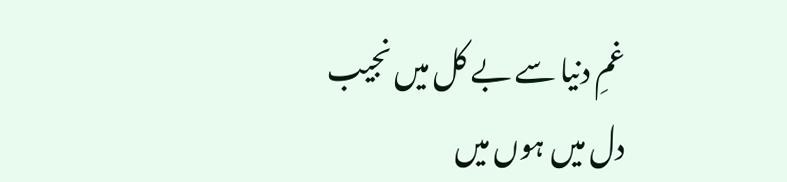غمِ دنیا سے بے کل میں نجیب
دل میں ہوں میں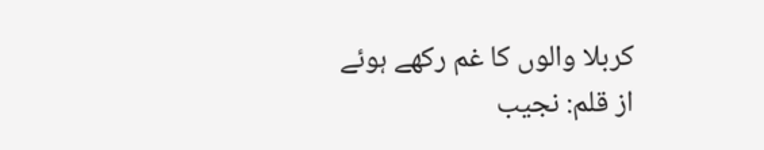کربلا والوں کا غم رکھے ہوئے
از قلم: نجیب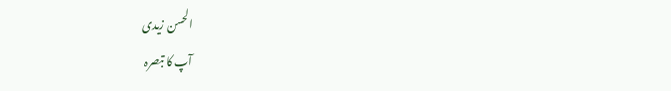الحسن زیدی
آپ کا تبصرہ